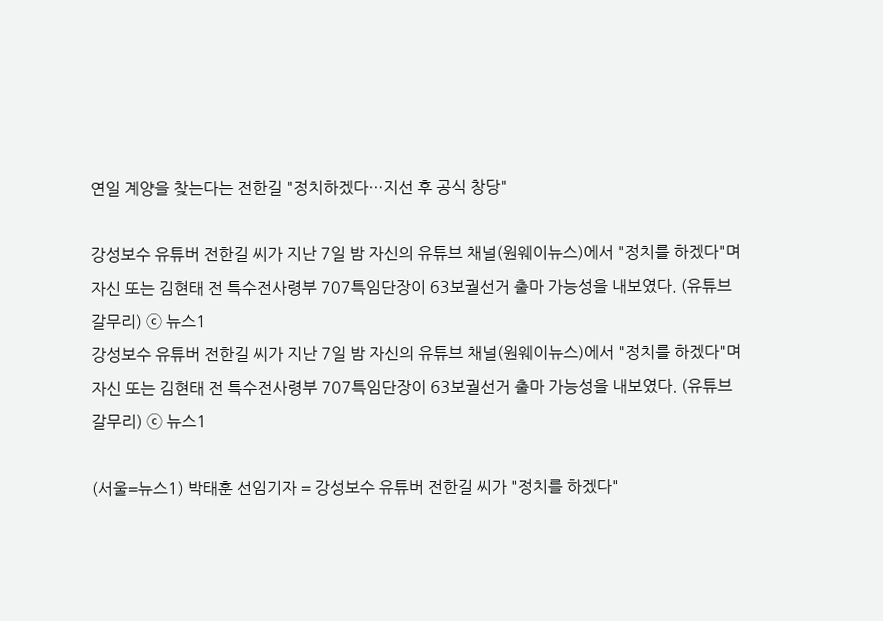연일 계양을 찾는다는 전한길 "정치하겠다…지선 후 공식 창당"

강성보수 유튜버 전한길 씨가 지난 7일 밤 자신의 유튜브 채널(원웨이뉴스)에서 "정치를 하겠다"며 자신 또는 김현태 전 특수전사령부 707특임단장이 63보궐선거 출마 가능성을 내보였다. (유튜브 갈무리) ⓒ 뉴스1
강성보수 유튜버 전한길 씨가 지난 7일 밤 자신의 유튜브 채널(원웨이뉴스)에서 "정치를 하겠다"며 자신 또는 김현태 전 특수전사령부 707특임단장이 63보궐선거 출마 가능성을 내보였다. (유튜브 갈무리) ⓒ 뉴스1

(서울=뉴스1) 박태훈 선임기자 = 강성보수 유튜버 전한길 씨가 "정치를 하겠다"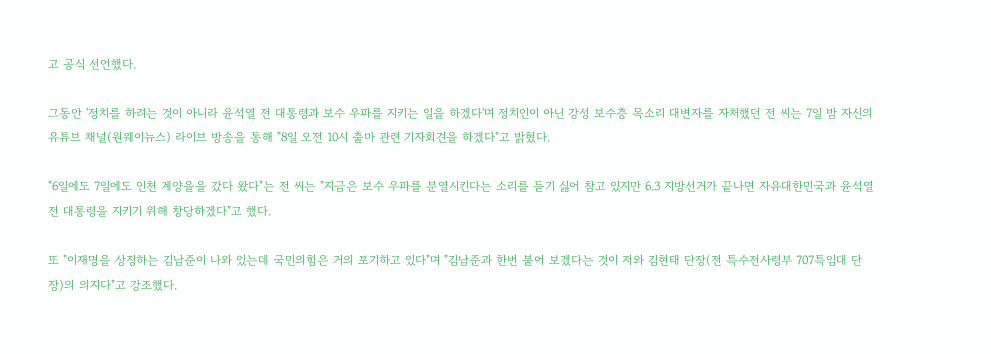고 공식 선언했다.

그동안 '정치를 하려는 것이 아니라 윤석열 전 대통령과 보수 우파를 지키는 일을 하겠다'며 정치인이 아닌 강성 보수층 목소리 대변자를 자처했던 전 씨는 7일 밤 자신의 유튜브 채널(원웨이뉴스) 라이브 방송을 통해 "8일 오전 10시 출마 관련 기자회견을 하겠다"고 밝혔다.

"6일에도 7일에도 인천 계양을을 갔다 왔다"는 전 씨는 "지금은 보수 우파를 분열시킨다는 소리를 듣기 싫어 참고 있지만 6.3 지방선거가 끝나면 자유대한민국과 윤석열 전 대통령을 지키기 위해 창당하겠다"고 했다.

또 "이재명을 상징하는 김남준이 나와 있는데 국민의힘은 거의 포기하고 있다"며 "김남준과 한번 붙어 보겠다는 것이 저와 김현태 단장(전 특수전사령부 707특임대 단장)의 의지다"고 강조했다.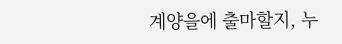계양을에 출마할지, 누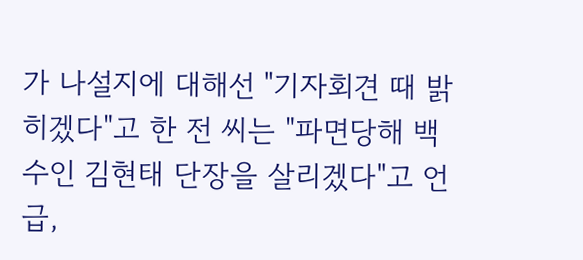가 나설지에 대해선 "기자회견 때 밝히겠다"고 한 전 씨는 "파면당해 백수인 김현태 단장을 살리겠다"고 언급,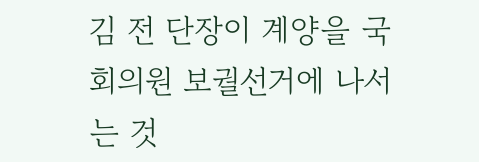김 전 단장이 계양을 국회의원 보궐선거에 나서는 것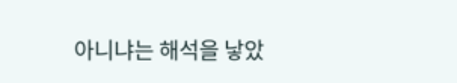아니냐는 해석을 낳았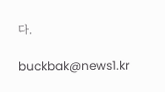다.

buckbak@news1.kr